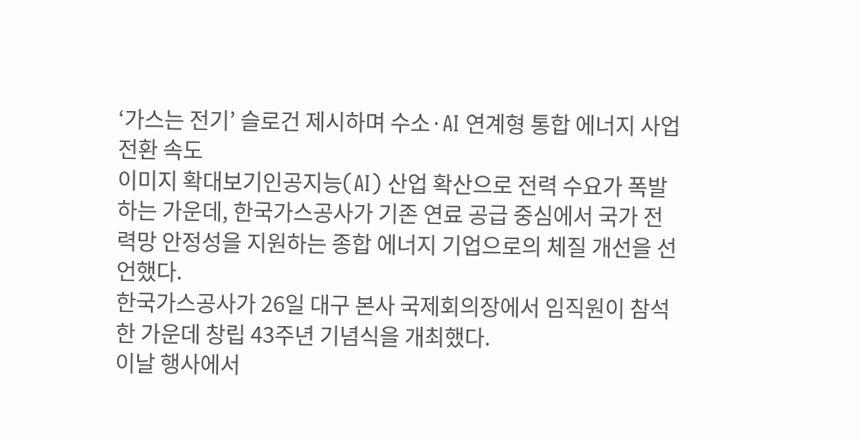‘가스는 전기’ 슬로건 제시하며 수소·AI 연계형 통합 에너지 사업 전환 속도
이미지 확대보기인공지능(AI) 산업 확산으로 전력 수요가 폭발하는 가운데, 한국가스공사가 기존 연료 공급 중심에서 국가 전력망 안정성을 지원하는 종합 에너지 기업으로의 체질 개선을 선언했다.
한국가스공사가 26일 대구 본사 국제회의장에서 임직원이 참석한 가운데 창립 43주년 기념식을 개최했다.
이날 행사에서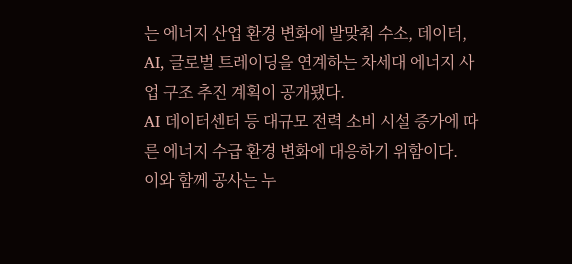는 에너지 산업 환경 변화에 발맞춰 수소, 데이터, AI, 글로벌 트레이딩을 연계하는 차세대 에너지 사업 구조 추진 계획이 공개됐다.
AI 데이터센터 등 대규모 전력 소비 시설 증가에 따른 에너지 수급 환경 변화에 대응하기 위함이다.
이와 함께 공사는 누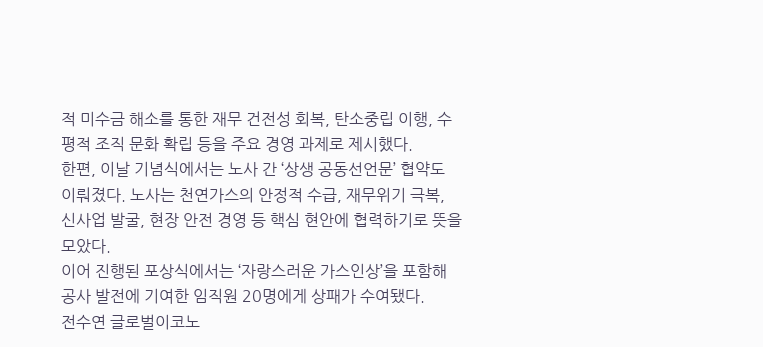적 미수금 해소를 통한 재무 건전성 회복, 탄소중립 이행, 수평적 조직 문화 확립 등을 주요 경영 과제로 제시했다.
한편, 이날 기념식에서는 노사 간 ‘상생 공동선언문’ 협약도 이뤄졌다. 노사는 천연가스의 안정적 수급, 재무위기 극복, 신사업 발굴, 현장 안전 경영 등 핵심 현안에 협력하기로 뜻을 모았다.
이어 진행된 포상식에서는 ‘자랑스러운 가스인상’을 포함해 공사 발전에 기여한 임직원 20명에게 상패가 수여됐다.
전수연 글로벌이코노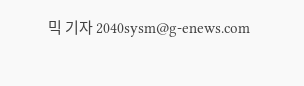믹 기자 2040sysm@g-enews.com